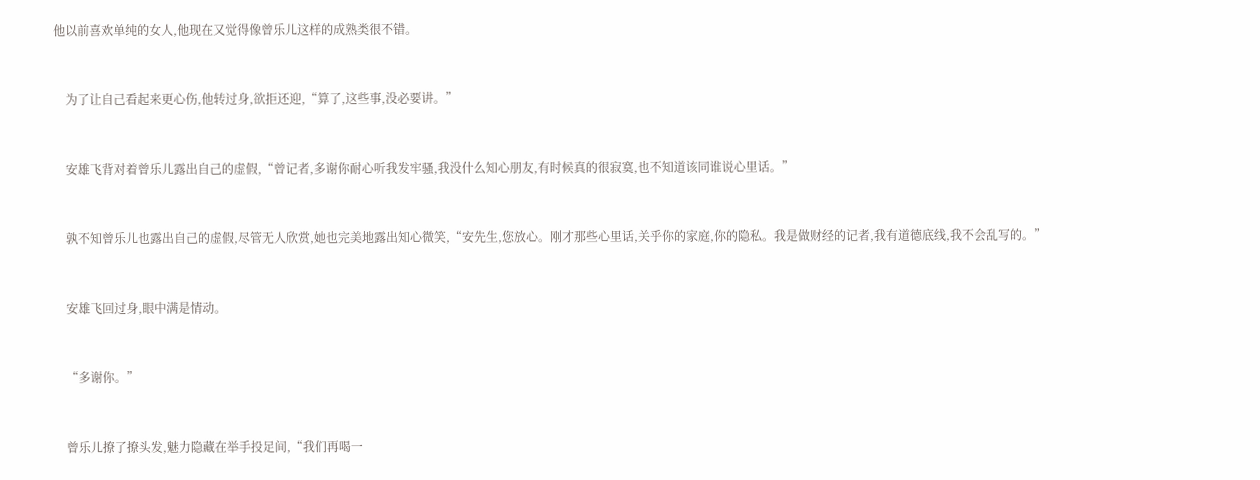他以前喜欢单纯的女人,他现在又觉得像曾乐儿这样的成熟类很不错。


    为了让自己看起来更心伤,他转过身,欲拒还迎,“算了,这些事,没必要讲。”


    安雄飞背对着曾乐儿露出自己的虚假,“曾记者,多谢你耐心听我发牢骚,我没什么知心朋友,有时候真的很寂寞,也不知道该同谁说心里话。”


    孰不知曾乐儿也露出自己的虚假,尽管无人欣赏,她也完美地露出知心微笑,“安先生,您放心。刚才那些心里话,关乎你的家庭,你的隐私。我是做财经的记者,我有道德底线,我不会乱写的。”


    安雄飞回过身,眼中满是情动。


    “多谢你。”


    曾乐儿撩了撩头发,魅力隐藏在举手投足间,“我们再喝一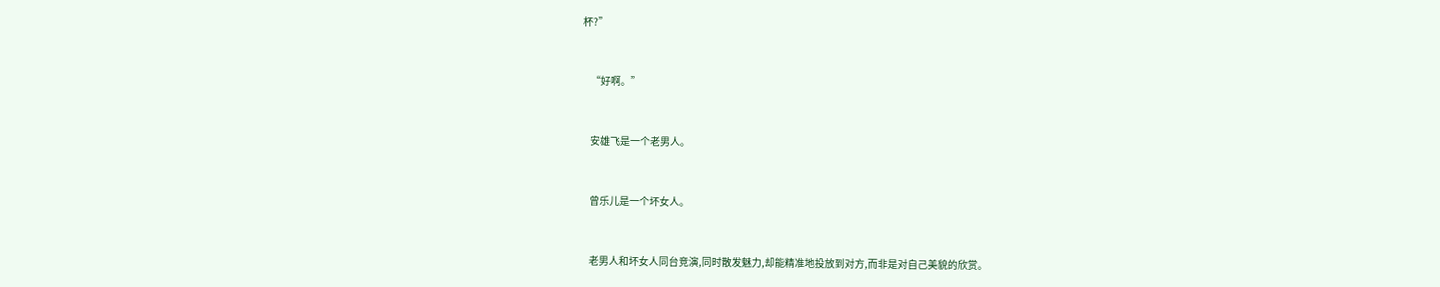杯?”


    “好啊。”


    安雄飞是一个老男人。


    曾乐儿是一个坏女人。


    老男人和坏女人同台竞演,同时散发魅力,却能精准地投放到对方,而非是对自己美貌的欣赏。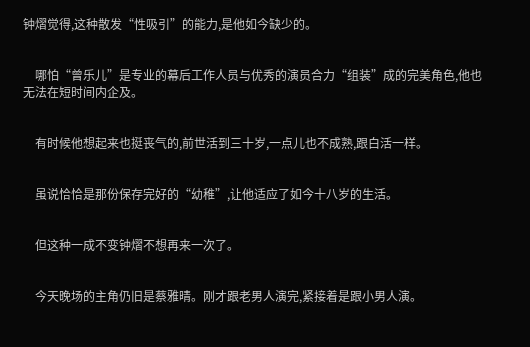钟熠觉得,这种散发“性吸引”的能力,是他如今缺少的。


    哪怕“曾乐儿”是专业的幕后工作人员与优秀的演员合力“组装”成的完美角色,他也无法在短时间内企及。


    有时候他想起来也挺丧气的,前世活到三十岁,一点儿也不成熟,跟白活一样。


    虽说恰恰是那份保存完好的“幼稚”,让他适应了如今十八岁的生活。


    但这种一成不变钟熠不想再来一次了。


    今天晚场的主角仍旧是蔡雅晴。刚才跟老男人演完,紧接着是跟小男人演。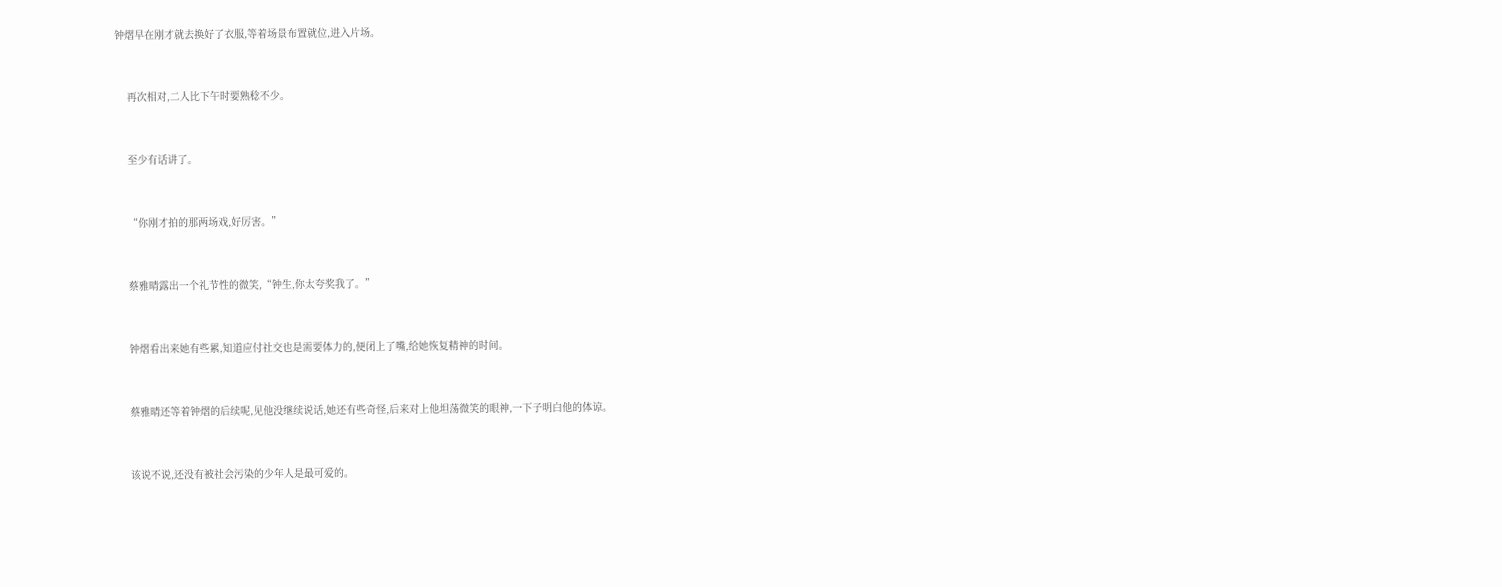钟熠早在刚才就去换好了衣服,等着场景布置就位,进入片场。


    再次相对,二人比下午时要熟稔不少。


    至少有话讲了。


    “你刚才拍的那两场戏,好厉害。”


    蔡雅晴露出一个礼节性的微笑,“钟生,你太夸奖我了。”


    钟熠看出来她有些累,知道应付社交也是需要体力的,便闭上了嘴,给她恢复精神的时间。


    蔡雅晴还等着钟熠的后续呢,见他没继续说话,她还有些奇怪,后来对上他坦荡微笑的眼神,一下子明白他的体谅。


    该说不说,还没有被社会污染的少年人是最可爱的。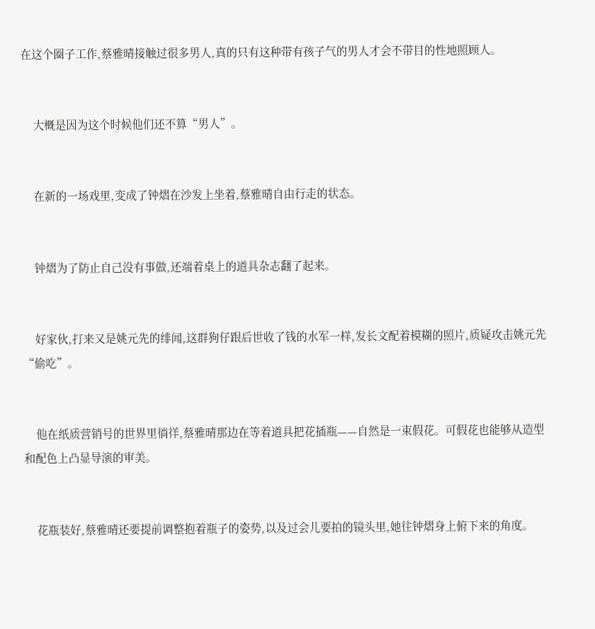在这个圈子工作,蔡雅晴接触过很多男人,真的只有这种带有孩子气的男人才会不带目的性地照顾人。


    大概是因为这个时候他们还不算“男人”。


    在新的一场戏里,变成了钟熠在沙发上坐着,蔡雅晴自由行走的状态。


    钟熠为了防止自己没有事做,还端着桌上的道具杂志翻了起来。


    好家伙,打来又是姚元先的绯闻,这群狗仔跟后世收了钱的水军一样,发长文配着模糊的照片,质疑攻击姚元先“偷吃”。


    他在纸质营销号的世界里徜徉,蔡雅晴那边在等着道具把花插瓶——自然是一束假花。可假花也能够从造型和配色上凸显导演的审美。


    花瓶装好,蔡雅晴还要提前调整抱着瓶子的姿势,以及过会儿要拍的镜头里,她往钟熠身上俯下来的角度。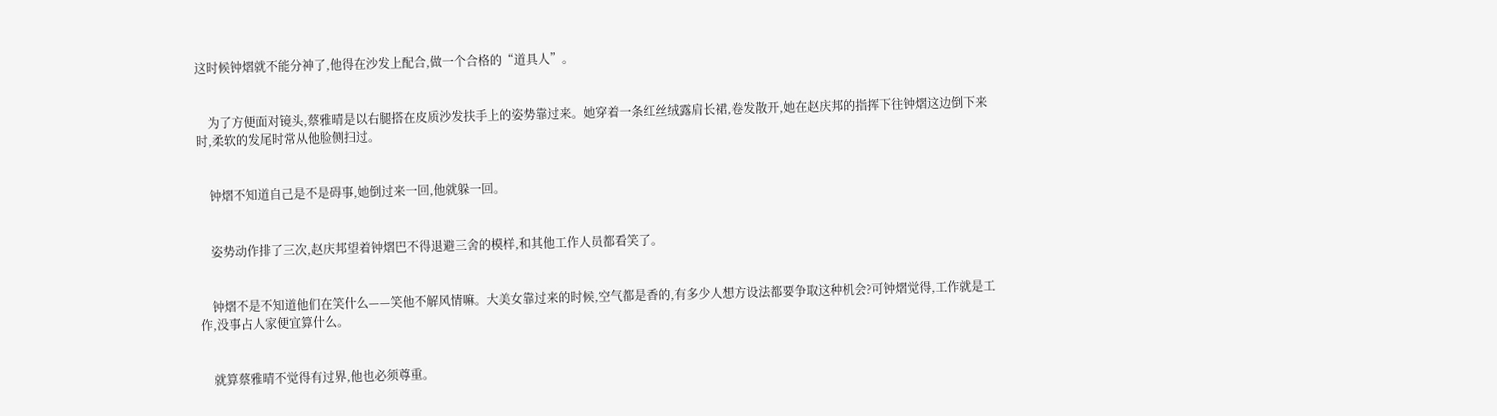这时候钟熠就不能分神了,他得在沙发上配合,做一个合格的“道具人”。


    为了方便面对镜头,蔡雅晴是以右腿搭在皮质沙发扶手上的姿势靠过来。她穿着一条红丝绒露肩长裙,卷发散开,她在赵庆邦的指挥下往钟熠这边倒下来时,柔软的发尾时常从他脸侧扫过。


    钟熠不知道自己是不是碍事,她倒过来一回,他就躲一回。


    姿势动作排了三次,赵庆邦望着钟熠巴不得退避三舍的模样,和其他工作人员都看笑了。


    钟熠不是不知道他们在笑什么——笑他不解风情嘛。大美女靠过来的时候,空气都是香的,有多少人想方设法都要争取这种机会?可钟熠觉得,工作就是工作,没事占人家便宜算什么。


    就算蔡雅晴不觉得有过界,他也必须尊重。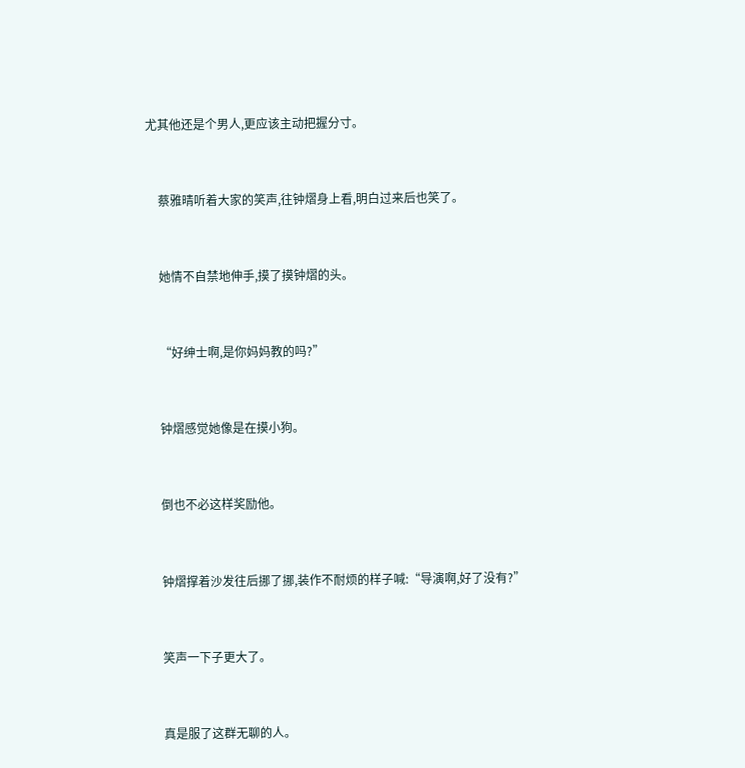尤其他还是个男人,更应该主动把握分寸。


    蔡雅晴听着大家的笑声,往钟熠身上看,明白过来后也笑了。


    她情不自禁地伸手,摸了摸钟熠的头。


    “好绅士啊,是你妈妈教的吗?”


    钟熠感觉她像是在摸小狗。


    倒也不必这样奖励他。


    钟熠撑着沙发往后挪了挪,装作不耐烦的样子喊:“导演啊,好了没有?”


    笑声一下子更大了。


    真是服了这群无聊的人。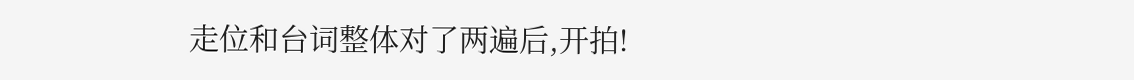走位和台词整体对了两遍后,开拍!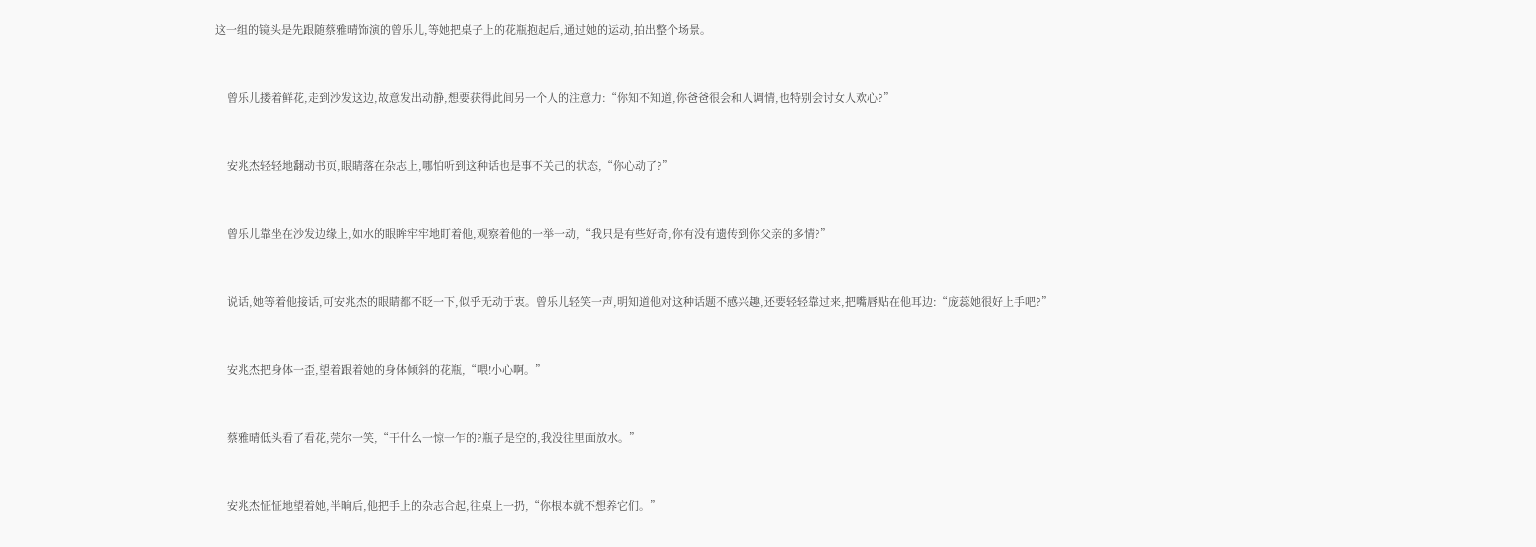这一组的镜头是先跟随蔡雅晴饰演的曾乐儿,等她把桌子上的花瓶抱起后,通过她的运动,拍出整个场景。


    曾乐儿搂着鲜花,走到沙发这边,故意发出动静,想要获得此间另一个人的注意力:“你知不知道,你爸爸很会和人调情,也特别会讨女人欢心?”


    安兆杰轻轻地翻动书页,眼睛落在杂志上,哪怕听到这种话也是事不关己的状态,“你心动了?”


    曾乐儿靠坐在沙发边缘上,如水的眼眸牢牢地盯着他,观察着他的一举一动,“我只是有些好奇,你有没有遗传到你父亲的多情?”


    说话,她等着他接话,可安兆杰的眼睛都不眨一下,似乎无动于衷。曾乐儿轻笑一声,明知道他对这种话题不感兴趣,还要轻轻靠过来,把嘴唇贴在他耳边:“庞蕊她很好上手吧?”


    安兆杰把身体一歪,望着跟着她的身体倾斜的花瓶,“喂!小心啊。”


    蔡雅晴低头看了看花,莞尔一笑,“干什么一惊一乍的?瓶子是空的,我没往里面放水。”


    安兆杰怔怔地望着她,半晌后,他把手上的杂志合起,往桌上一扔,“你根本就不想养它们。”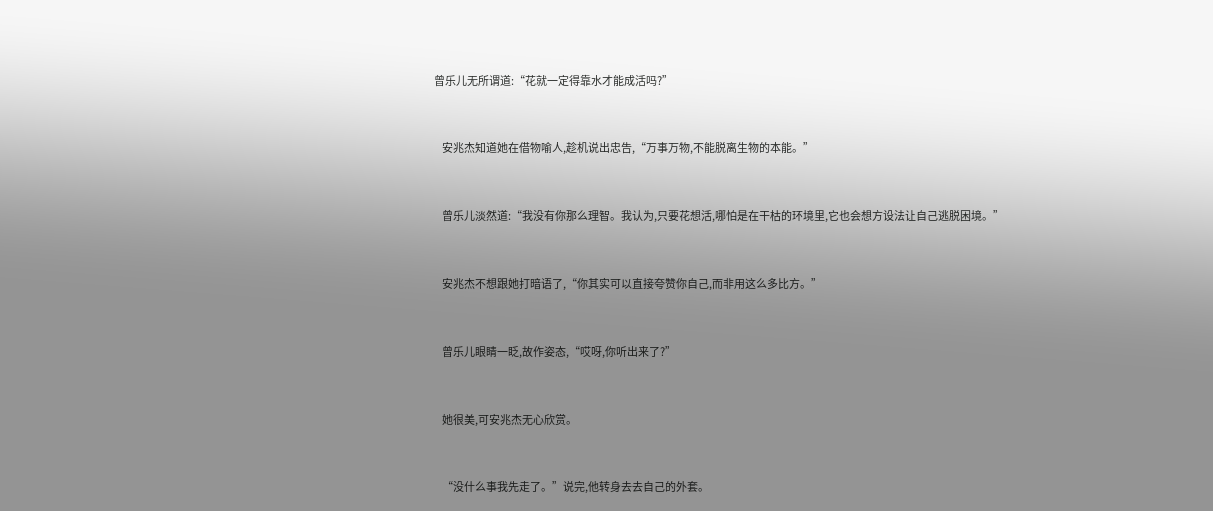曾乐儿无所谓道:“花就一定得靠水才能成活吗?”


    安兆杰知道她在借物喻人,趁机说出忠告,“万事万物,不能脱离生物的本能。”


    曾乐儿淡然道:“我没有你那么理智。我认为,只要花想活,哪怕是在干枯的环境里,它也会想方设法让自己逃脱困境。”


    安兆杰不想跟她打暗语了,“你其实可以直接夸赞你自己,而非用这么多比方。”


    曾乐儿眼睛一眨,故作姿态,“哎呀,你听出来了?”


    她很美,可安兆杰无心欣赏。


    “没什么事我先走了。”说完,他转身去去自己的外套。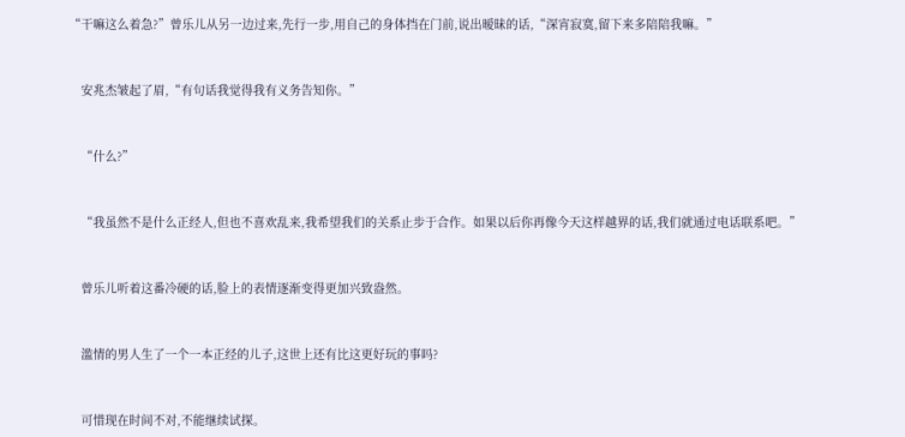“干嘛这么着急?”曾乐儿从另一边过来,先行一步,用自己的身体挡在门前,说出暧昧的话,“深宵寂寞,留下来多陪陪我嘛。”


    安兆杰皱起了眉,“有句话我觉得我有义务告知你。”


    “什么?”


    “我虽然不是什么正经人,但也不喜欢乱来,我希望我们的关系止步于合作。如果以后你再像今天这样越界的话,我们就通过电话联系吧。”


    曾乐儿听着这番冷硬的话,脸上的表情逐渐变得更加兴致盎然。


    滥情的男人生了一个一本正经的儿子,这世上还有比这更好玩的事吗?


    可惜现在时间不对,不能继续试探。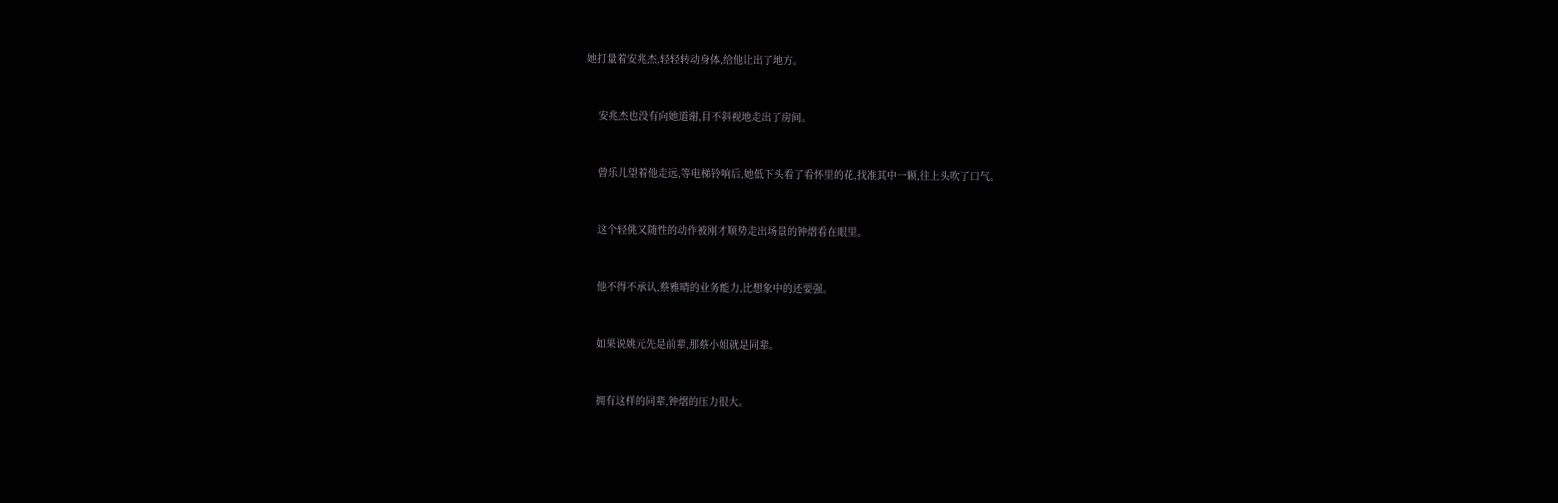她打量着安兆杰,轻轻转动身体,给他让出了地方。


    安兆杰也没有向她道谢,目不斜视地走出了房间。


    曾乐儿望着他走远,等电梯铃响后,她低下头看了看怀里的花,找准其中一颗,往上头吹了口气。


    这个轻佻又随性的动作被刚才顺势走出场景的钟熠看在眼里。


    他不得不承认,蔡雅晴的业务能力,比想象中的还要强。


    如果说姚元先是前辈,那蔡小姐就是同辈。


    拥有这样的同辈,钟熠的压力很大。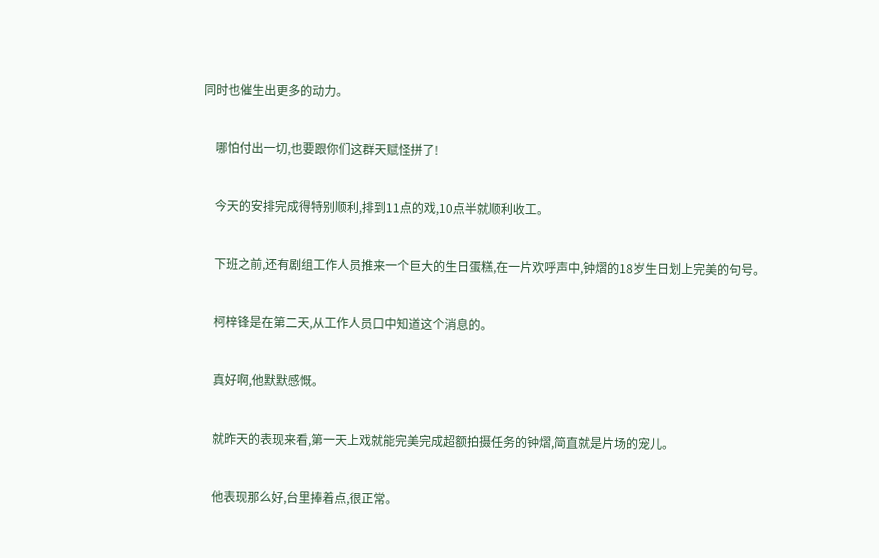同时也催生出更多的动力。


    哪怕付出一切,也要跟你们这群天赋怪拼了!


    今天的安排完成得特别顺利,排到11点的戏,10点半就顺利收工。


    下班之前,还有剧组工作人员推来一个巨大的生日蛋糕,在一片欢呼声中,钟熠的18岁生日划上完美的句号。


    柯梓锋是在第二天,从工作人员口中知道这个消息的。


    真好啊,他默默感慨。


    就昨天的表现来看,第一天上戏就能完美完成超额拍摄任务的钟熠,简直就是片场的宠儿。


    他表现那么好,台里捧着点,很正常。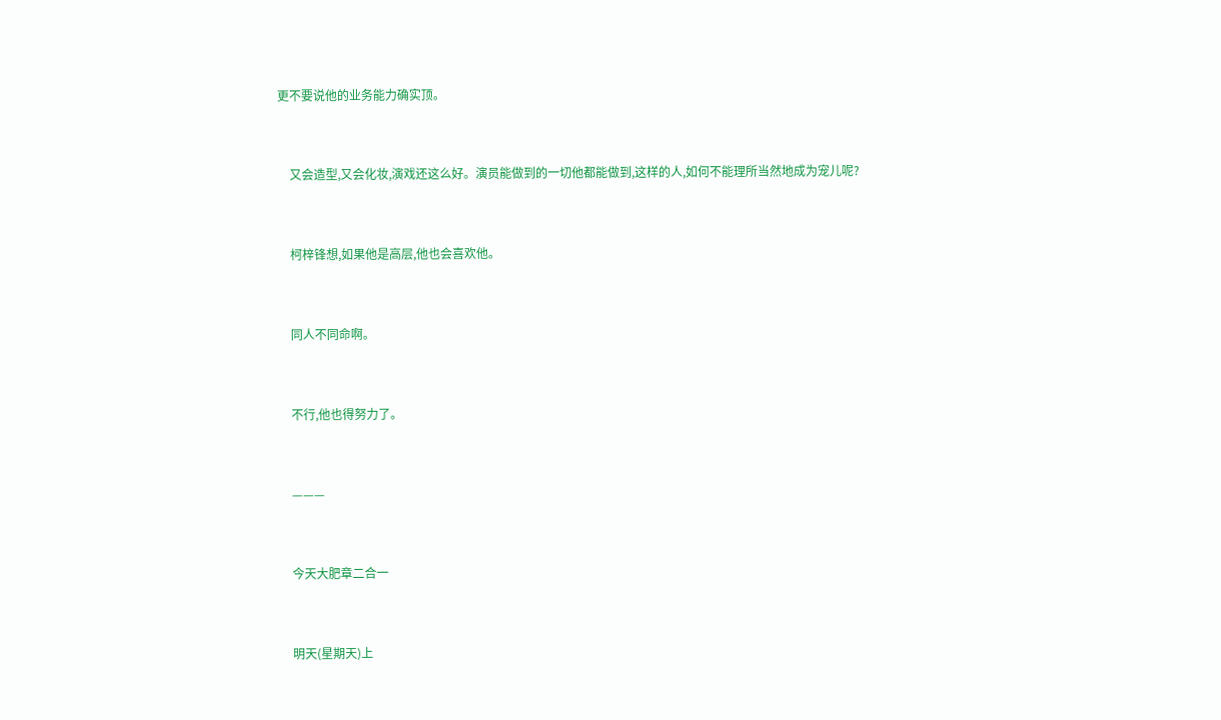更不要说他的业务能力确实顶。


    又会造型,又会化妆,演戏还这么好。演员能做到的一切他都能做到,这样的人,如何不能理所当然地成为宠儿呢?


    柯梓锋想,如果他是高层,他也会喜欢他。


    同人不同命啊。


    不行,他也得努力了。


    ———


    今天大肥章二合一


    明天(星期天)上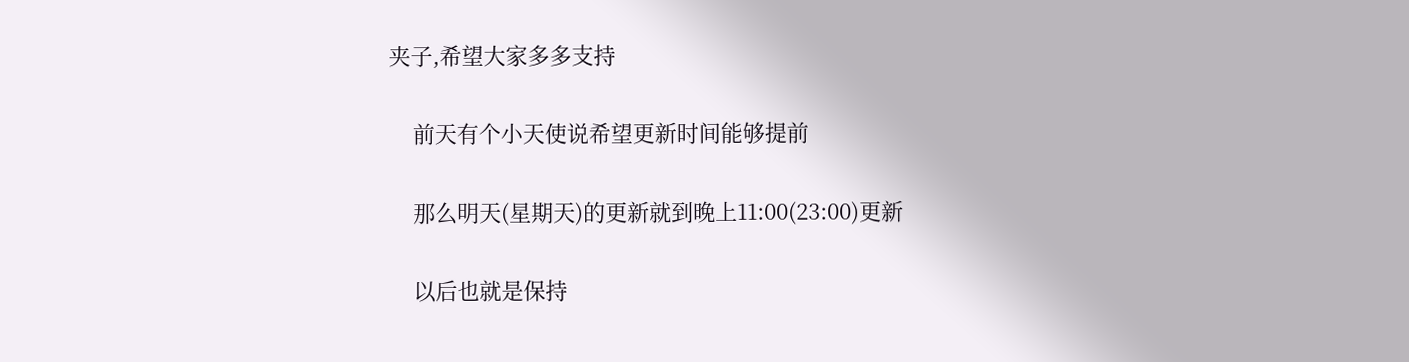夹子,希望大家多多支持


    前天有个小天使说希望更新时间能够提前


    那么明天(星期天)的更新就到晚上11:00(23:00)更新


    以后也就是保持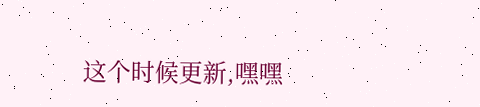这个时候更新,嘿嘿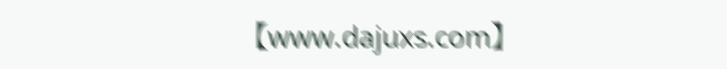【www.dajuxs.com】